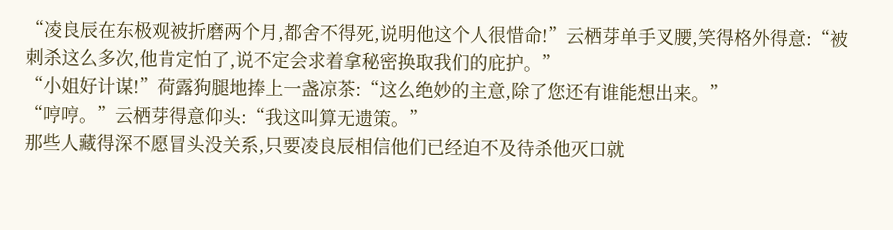“凌良辰在东极观被折磨两个月,都舍不得死,说明他这个人很惜命!”云栖芽单手叉腰,笑得格外得意:“被刺杀这么多次,他肯定怕了,说不定会求着拿秘密换取我们的庇护。”
“小姐好计谋!”荷露狗腿地捧上一盏凉茶:“这么绝妙的主意,除了您还有谁能想出来。”
“哼哼。”云栖芽得意仰头:“我这叫算无遗策。”
那些人藏得深不愿冒头没关系,只要凌良辰相信他们已经迫不及待杀他灭口就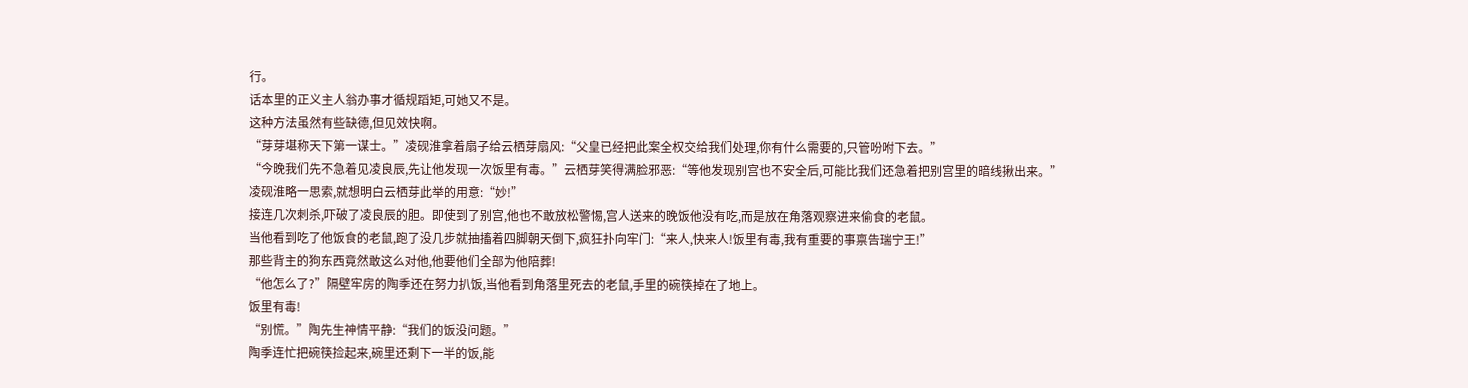行。
话本里的正义主人翁办事才循规蹈矩,可她又不是。
这种方法虽然有些缺德,但见效快啊。
“芽芽堪称天下第一谋士。”凌砚淮拿着扇子给云栖芽扇风:“父皇已经把此案全权交给我们处理,你有什么需要的,只管吩咐下去。”
“今晚我们先不急着见凌良辰,先让他发现一次饭里有毒。”云栖芽笑得满脸邪恶:“等他发现别宫也不安全后,可能比我们还急着把别宫里的暗线揪出来。”
凌砚淮略一思索,就想明白云栖芽此举的用意:“妙!”
接连几次刺杀,吓破了凌良辰的胆。即使到了别宫,他也不敢放松警惕,宫人送来的晚饭他没有吃,而是放在角落观察进来偷食的老鼠。
当他看到吃了他饭食的老鼠,跑了没几步就抽搐着四脚朝天倒下,疯狂扑向牢门:“来人,快来人!饭里有毒,我有重要的事禀告瑞宁王!”
那些背主的狗东西竟然敢这么对他,他要他们全部为他陪葬!
“他怎么了?”隔壁牢房的陶季还在努力扒饭,当他看到角落里死去的老鼠,手里的碗筷掉在了地上。
饭里有毒!
“别慌。”陶先生神情平静:“我们的饭没问题。”
陶季连忙把碗筷捡起来,碗里还剩下一半的饭,能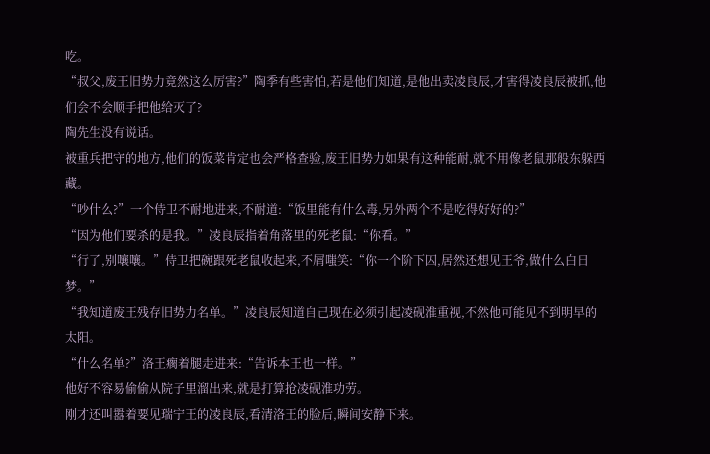吃。
“叔父,废王旧势力竟然这么厉害?”陶季有些害怕,若是他们知道,是他出卖凌良辰,才害得凌良辰被抓,他们会不会顺手把他给灭了?
陶先生没有说话。
被重兵把守的地方,他们的饭菜肯定也会严格查验,废王旧势力如果有这种能耐,就不用像老鼠那般东躲西藏。
“吵什么?”一个侍卫不耐地进来,不耐道:“饭里能有什么毒,另外两个不是吃得好好的?”
“因为他们要杀的是我。”凌良辰指着角落里的死老鼠:“你看。”
“行了,别嚷嚷。”侍卫把碗跟死老鼠收起来,不屑嗤笑:“你一个阶下囚,居然还想见王爷,做什么白日梦。”
“我知道废王残存旧势力名单。”凌良辰知道自己现在必须引起凌砚淮重视,不然他可能见不到明早的太阳。
“什么名单?”洛王瘸着腿走进来:“告诉本王也一样。”
他好不容易偷偷从院子里溜出来,就是打算抢凌砚淮功劳。
刚才还叫嚣着要见瑞宁王的凌良辰,看清洛王的脸后,瞬间安静下来。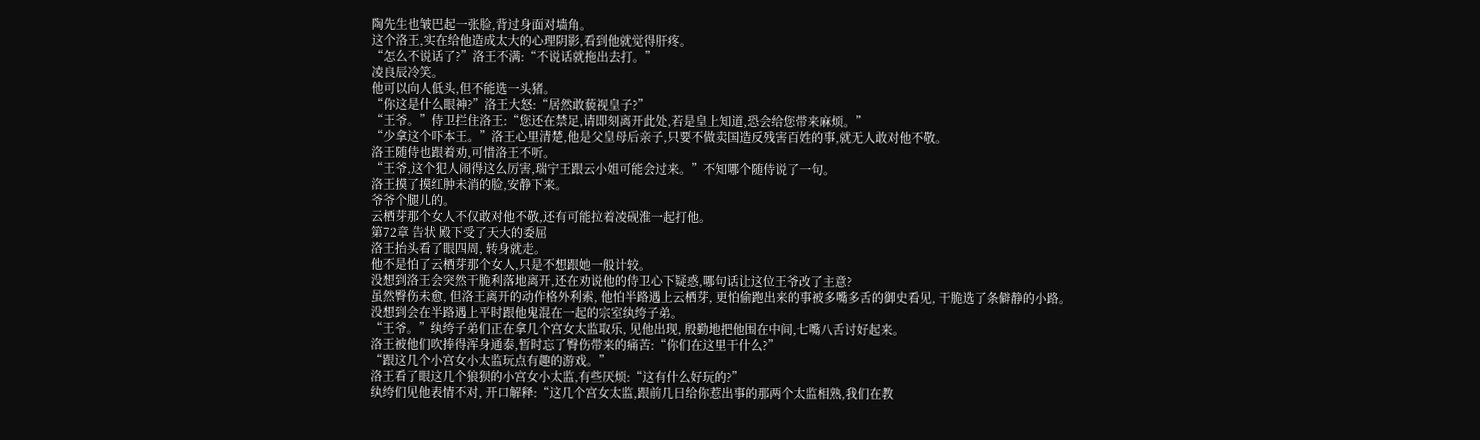陶先生也皱巴起一张脸,背过身面对墙角。
这个洛王,实在给他造成太大的心理阴影,看到他就觉得肝疼。
“怎么不说话了?”洛王不满:“不说话就拖出去打。”
凌良辰冷笑。
他可以向人低头,但不能选一头猪。
“你这是什么眼神?”洛王大怒:“居然敢藐视皇子?”
“王爷。”侍卫拦住洛王:“您还在禁足,请即刻离开此处,若是皇上知道,恐会给您带来麻烦。”
“少拿这个吓本王。”洛王心里清楚,他是父皇母后亲子,只要不做卖国造反残害百姓的事,就无人敢对他不敬。
洛王随侍也跟着劝,可惜洛王不听。
“王爷,这个犯人闹得这么厉害,瑞宁王跟云小姐可能会过来。”不知哪个随侍说了一句。
洛王摸了摸红肿未消的脸,安静下来。
爷爷个腿儿的。
云栖芽那个女人不仅敢对他不敬,还有可能拉着凌砚淮一起打他。
第72章 告状 殿下受了天大的委屈
洛王抬头看了眼四周, 转身就走。
他不是怕了云栖芽那个女人,只是不想跟她一般计较。
没想到洛王会突然干脆利落地离开,还在劝说他的侍卫心下疑惑,哪句话让这位王爷改了主意?
虽然臀伤未愈, 但洛王离开的动作格外利索, 他怕半路遇上云栖芽, 更怕偷跑出来的事被多嘴多舌的御史看见, 干脆选了条僻静的小路。
没想到会在半路遇上平时跟他鬼混在一起的宗室纨绔子弟。
“王爷。”纨绔子弟们正在拿几个宫女太监取乐, 见他出现, 殷勤地把他围在中间,七嘴八舌讨好起来。
洛王被他们吹捧得浑身通泰,暂时忘了臀伤带来的痛苦:“你们在这里干什么?”
“跟这几个小宫女小太监玩点有趣的游戏。”
洛王看了眼这几个狼狈的小宫女小太监,有些厌烦:“这有什么好玩的?”
纨绔们见他表情不对, 开口解释:“这几个宫女太监,跟前几日给你惹出事的那两个太监相熟,我们在教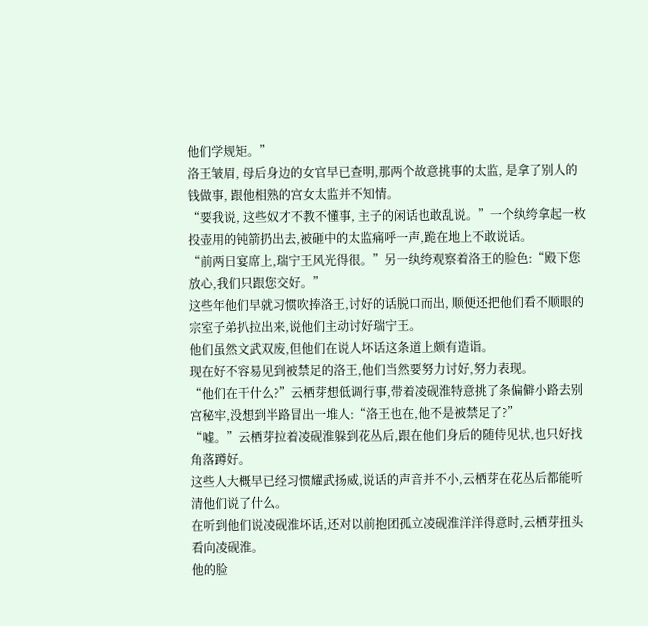他们学规矩。”
洛王皱眉, 母后身边的女官早已查明,那两个故意挑事的太监, 是拿了别人的钱做事, 跟他相熟的宫女太监并不知情。
“要我说, 这些奴才不教不懂事, 主子的闲话也敢乱说。”一个纨绔拿起一枚投壶用的钝箭扔出去,被砸中的太监痛呼一声,跪在地上不敢说话。
“前两日宴席上,瑞宁王风光得很。”另一纨绔观察着洛王的脸色:“殿下您放心,我们只跟您交好。”
这些年他们早就习惯吹捧洛王,讨好的话脱口而出, 顺便还把他们看不顺眼的宗室子弟扒拉出来,说他们主动讨好瑞宁王。
他们虽然文武双废,但他们在说人坏话这条道上颇有造诣。
现在好不容易见到被禁足的洛王,他们当然要努力讨好,努力表现。
“他们在干什么?”云栖芽想低调行事,带着凌砚淮特意挑了条偏僻小路去别宫秘牢,没想到半路冒出一堆人:“洛王也在,他不是被禁足了?”
“嘘。”云栖芽拉着凌砚淮躲到花丛后,跟在他们身后的随侍见状,也只好找角落蹲好。
这些人大概早已经习惯耀武扬威,说话的声音并不小,云栖芽在花丛后都能听清他们说了什么。
在听到他们说凌砚淮坏话,还对以前抱团孤立凌砚淮洋洋得意时,云栖芽扭头看向凌砚淮。
他的脸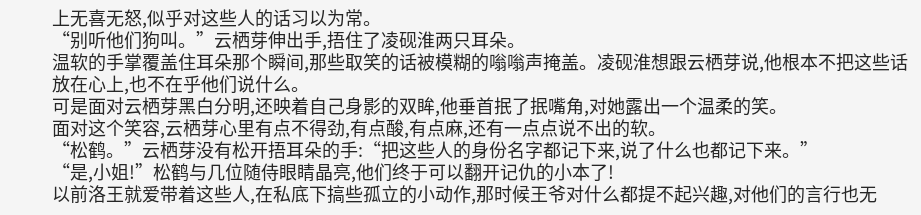上无喜无怒,似乎对这些人的话习以为常。
“别听他们狗叫。”云栖芽伸出手,捂住了凌砚淮两只耳朵。
温软的手掌覆盖住耳朵那个瞬间,那些取笑的话被模糊的嗡嗡声掩盖。凌砚淮想跟云栖芽说,他根本不把这些话放在心上,也不在乎他们说什么。
可是面对云栖芽黑白分明,还映着自己身影的双眸,他垂首抿了抿嘴角,对她露出一个温柔的笑。
面对这个笑容,云栖芽心里有点不得劲,有点酸,有点麻,还有一点点说不出的软。
“松鹤。”云栖芽没有松开捂耳朵的手:“把这些人的身份名字都记下来,说了什么也都记下来。”
“是,小姐!”松鹤与几位随侍眼睛晶亮,他们终于可以翻开记仇的小本了!
以前洛王就爱带着这些人,在私底下搞些孤立的小动作,那时候王爷对什么都提不起兴趣,对他们的言行也无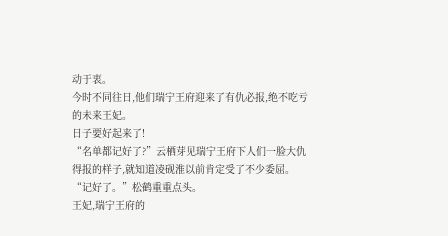动于衷。
今时不同往日,他们瑞宁王府迎来了有仇必报,绝不吃亏的未来王妃。
日子要好起来了!
“名单都记好了?”云栖芽见瑞宁王府下人们一脸大仇得报的样子,就知道凌砚淮以前肯定受了不少委屈。
“记好了。”松鹤重重点头。
王妃,瑞宁王府的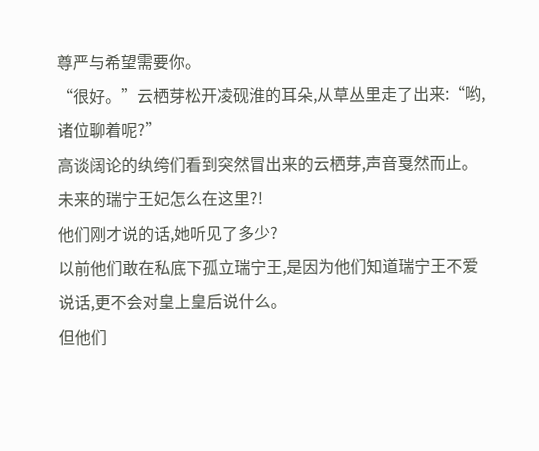尊严与希望需要你。
“很好。”云栖芽松开凌砚淮的耳朵,从草丛里走了出来:“哟,诸位聊着呢?”
高谈阔论的纨绔们看到突然冒出来的云栖芽,声音戛然而止。
未来的瑞宁王妃怎么在这里?!
他们刚才说的话,她听见了多少?
以前他们敢在私底下孤立瑞宁王,是因为他们知道瑞宁王不爱说话,更不会对皇上皇后说什么。
但他们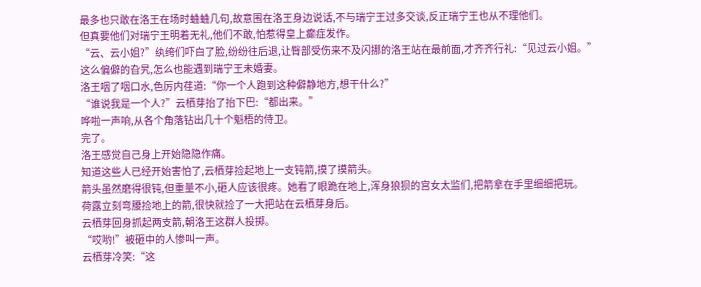最多也只敢在洛王在场时蛐蛐几句,故意围在洛王身边说话,不与瑞宁王过多交谈,反正瑞宁王也从不理他们。
但真要他们对瑞宁王明着无礼,他们不敢,怕惹得皇上癫症发作。
“云、云小姐?”纨绔们吓白了脸,纷纷往后退,让臀部受伤来不及闪挪的洛王站在最前面,才齐齐行礼:“见过云小姐。”
这么偏僻的旮旯,怎么也能遇到瑞宁王未婚妻。
洛王咽了咽口水,色厉内荏道:“你一个人跑到这种僻静地方,想干什么?”
“谁说我是一个人?”云栖芽抬了抬下巴:“都出来。”
哗啦一声响,从各个角落钻出几十个魁梧的侍卫。
完了。
洛王感觉自己身上开始隐隐作痛。
知道这些人已经开始害怕了,云栖芽捡起地上一支钝箭,摸了摸箭头。
箭头虽然磨得很钝,但重量不小,砸人应该很疼。她看了眼跪在地上,浑身狼狈的宫女太监们,把箭拿在手里细细把玩。
荷露立刻弯腰捡地上的箭,很快就捡了一大把站在云栖芽身后。
云栖芽回身抓起两支箭,朝洛王这群人投掷。
“哎哟!”被砸中的人惨叫一声。
云栖芽冷笑:“这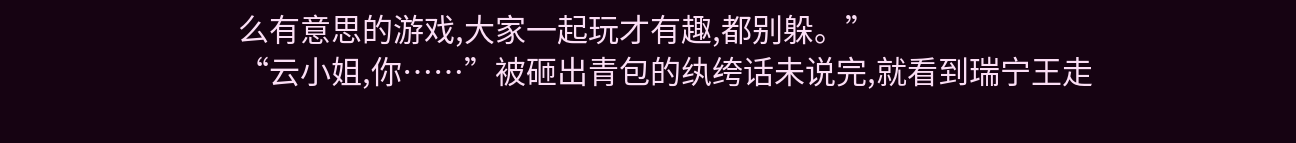么有意思的游戏,大家一起玩才有趣,都别躲。”
“云小姐,你……”被砸出青包的纨绔话未说完,就看到瑞宁王走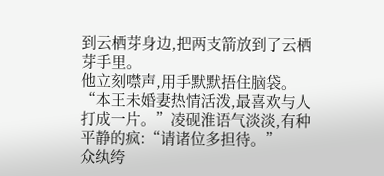到云栖芽身边,把两支箭放到了云栖芽手里。
他立刻噤声,用手默默捂住脑袋。
“本王未婚妻热情活泼,最喜欢与人打成一片。”凌砚淮语气淡淡,有种平静的疯:“请诸位多担待。”
众纨绔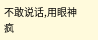不敢说话,用眼神疯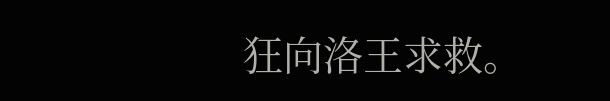狂向洛王求救。